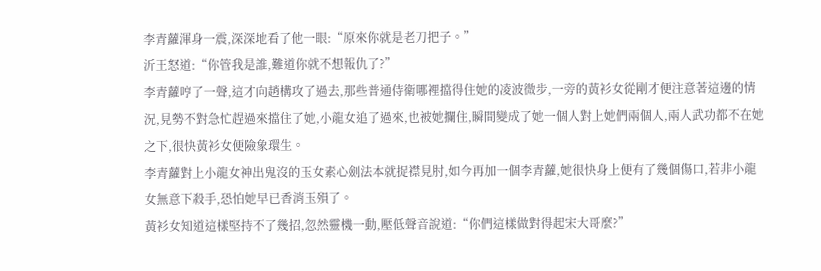李青蘿渾身一震,深深地看了他一眼:“原來你就是老刀把子。”
沂王怒道:“你管我是誰,難道你就不想報仇了?”
李青蘿哼了一聲,這才向趙構攻了過去,那些普通侍衛哪裡擋得住她的凌波微步,一旁的黃衫女從剛才便注意著這邊的情況,見勢不對急忙趕過來擋住了她,小龍女追了過來,也被她攔住,瞬間變成了她一個人對上她們兩個人,兩人武功都不在她之下,很快黃衫女便險象環生。
李青蘿對上小龍女神出鬼沒的玉女素心劍法本就捉襟見肘,如今再加一個李青蘿,她很快身上便有了幾個傷口,若非小龍女無意下殺手,恐怕她早已香消玉殞了。
黃衫女知道這樣堅持不了幾招,忽然靈機一動,壓低聲音說道:“你們這樣做對得起宋大哥麼?”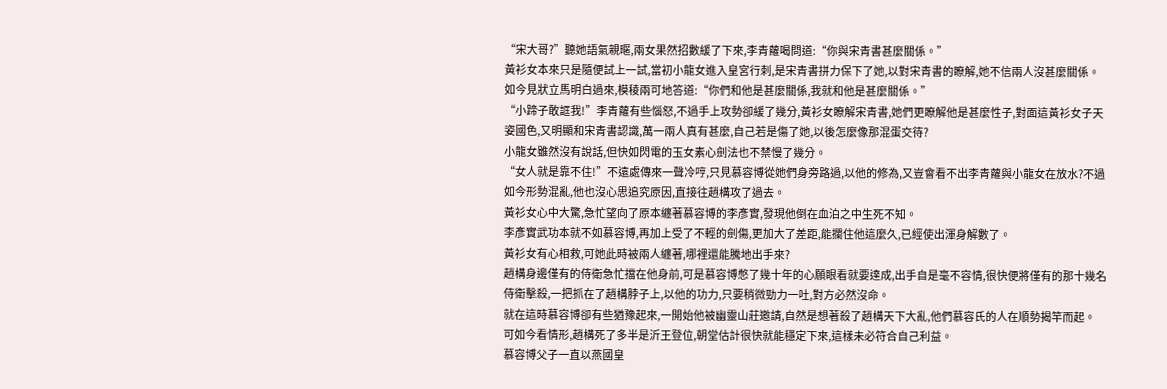“宋大哥?”聽她語氣親暱,兩女果然招數緩了下來,李青蘿喝問道:“你與宋青書甚麼關係。”
黃衫女本來只是隨便試上一試,當初小龍女進入皇宮行刺,是宋青書拼力保下了她,以對宋青書的瞭解,她不信兩人沒甚麼關係。
如今見狀立馬明白過來,模稜兩可地答道:“你們和他是甚麼關係,我就和他是甚麼關係。”
“小蹄子敢誆我!”李青蘿有些惱怒,不過手上攻勢卻緩了幾分,黃衫女瞭解宋青書,她們更瞭解他是甚麼性子,對面這黃衫女子天姿國色,又明顯和宋青書認識,萬一兩人真有甚麼,自己若是傷了她,以後怎麼像那混蛋交待?
小龍女雖然沒有說話,但快如閃電的玉女素心劍法也不禁慢了幾分。
“女人就是靠不住!”不遠處傳來一聲冷哼,只見慕容博從她們身旁路過,以他的修為,又豈會看不出李青蘿與小龍女在放水?不過如今形勢混亂,他也沒心思追究原因,直接往趙構攻了過去。
黃衫女心中大驚,急忙望向了原本纏著慕容博的李彥實,發現他倒在血泊之中生死不知。
李彥實武功本就不如慕容博,再加上受了不輕的劍傷,更加大了差距,能攔住他這麼久,已經使出渾身解數了。
黃衫女有心相救,可她此時被兩人纏著,哪裡還能騰地出手來?
趙構身邊僅有的侍衛急忙擋在他身前,可是慕容博憋了幾十年的心願眼看就要達成,出手自是毫不容情,很快便將僅有的那十幾名侍衛擊殺,一把抓在了趙構脖子上,以他的功力,只要稍微勁力一吐,對方必然沒命。
就在這時慕容博卻有些猶豫起來,一開始他被幽靈山莊邀請,自然是想著殺了趙構天下大亂,他們慕容氏的人在順勢揭竿而起。
可如今看情形,趙構死了多半是沂王登位,朝堂估計很快就能穩定下來,這樣未必符合自己利益。
慕容博父子一直以燕國皇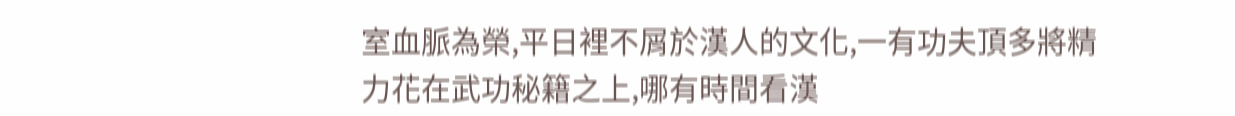室血脈為榮,平日裡不屑於漢人的文化,一有功夫頂多將精力花在武功秘籍之上,哪有時間看漢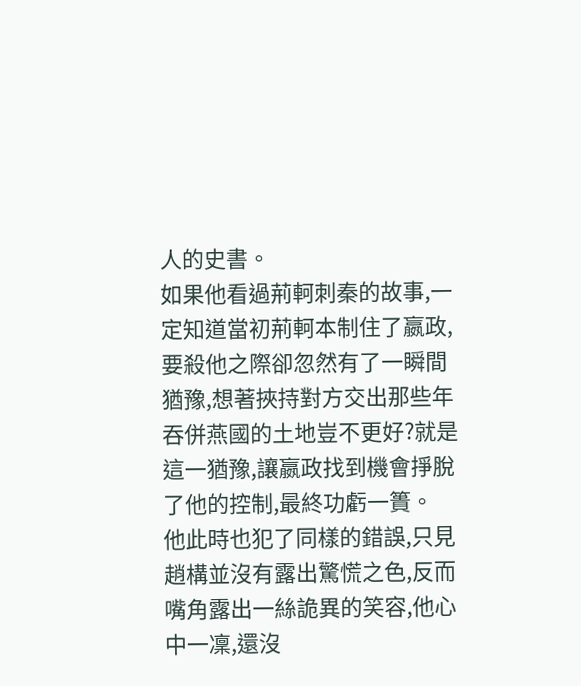人的史書。
如果他看過荊軻刺秦的故事,一定知道當初荊軻本制住了嬴政,要殺他之際卻忽然有了一瞬間猶豫,想著挾持對方交出那些年吞併燕國的土地豈不更好?就是這一猶豫,讓嬴政找到機會掙脫了他的控制,最終功虧一簣。
他此時也犯了同樣的錯誤,只見趙構並沒有露出驚慌之色,反而嘴角露出一絲詭異的笑容,他心中一凜,還沒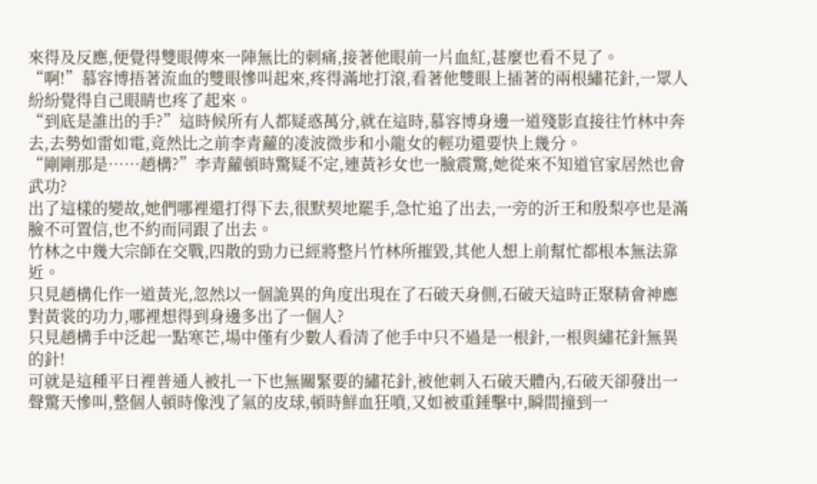來得及反應,便覺得雙眼傳來一陣無比的刺痛,接著他眼前一片血紅,甚麼也看不見了。
“啊!”慕容博捂著流血的雙眼慘叫起來,疼得滿地打滾,看著他雙眼上插著的兩根繡花針,一眾人紛紛覺得自己眼睛也疼了起來。
“到底是誰出的手?”這時候所有人都疑惑萬分,就在這時,慕容博身邊一道殘影直接往竹林中奔去,去勢如雷如電,竟然比之前李青蘿的凌波微步和小龍女的輕功還要快上幾分。
“剛剛那是……趙構?”李青蘿頓時驚疑不定,連黃衫女也一臉震驚,她從來不知道官家居然也會武功?
出了這樣的變故,她們哪裡還打得下去,很默契地罷手,急忙追了出去,一旁的沂王和殷梨亭也是滿臉不可置信,也不約而同跟了出去。
竹林之中幾大宗師在交戰,四散的勁力已經將整片竹林所摧毀,其他人想上前幫忙都根本無法靠近。
只見趙構化作一道黃光,忽然以一個詭異的角度出現在了石破天身側,石破天這時正聚精會神應對黃裳的功力,哪裡想得到身邊多出了一個人?
只見趙構手中泛起一點寒芒,場中僅有少數人看清了他手中只不過是一根針,一根與繡花針無異的針!
可就是這種平日裡普通人被扎一下也無關緊要的繡花針,被他刺入石破天體內,石破天卻發出一聲驚天慘叫,整個人頓時像洩了氣的皮球,頓時鮮血狂噴,又如被重錘擊中,瞬間撞到一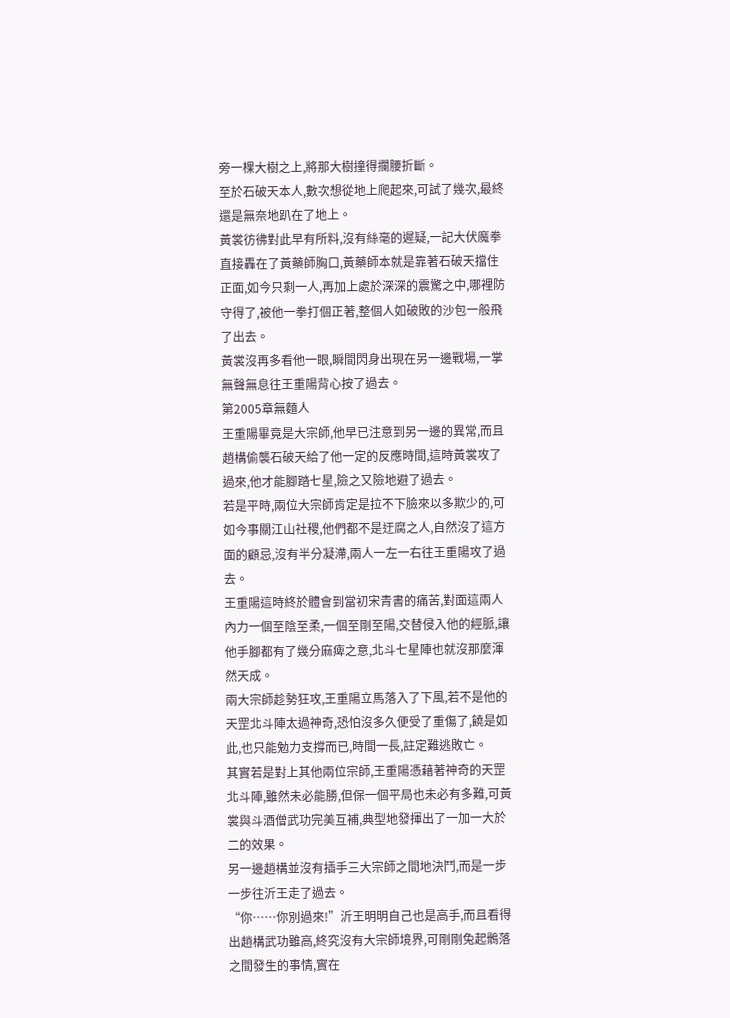旁一棵大樹之上,將那大樹撞得攔腰折斷。
至於石破天本人,數次想從地上爬起來,可試了幾次,最終還是無奈地趴在了地上。
黃裳彷彿對此早有所料,沒有絲毫的遲疑,一記大伏魔拳直接轟在了黃藥師胸口,黃藥師本就是靠著石破天擋住正面,如今只剩一人,再加上處於深深的震驚之中,哪裡防守得了,被他一拳打個正著,整個人如破敗的沙包一般飛了出去。
黃裳沒再多看他一眼,瞬間閃身出現在另一邊戰場,一掌無聲無息往王重陽背心按了過去。
第2005章無麵人
王重陽畢竟是大宗師,他早已注意到另一邊的異常,而且趙構偷襲石破天給了他一定的反應時間,這時黃裳攻了過來,他才能腳踏七星,險之又險地避了過去。
若是平時,兩位大宗師肯定是拉不下臉來以多欺少的,可如今事關江山社稷,他們都不是迂腐之人,自然沒了這方面的顧忌,沒有半分凝滯,兩人一左一右往王重陽攻了過去。
王重陽這時終於體會到當初宋青書的痛苦,對面這兩人內力一個至陰至柔,一個至剛至陽,交替侵入他的經脈,讓他手腳都有了幾分麻痺之意,北斗七星陣也就沒那麼渾然天成。
兩大宗師趁勢狂攻,王重陽立馬落入了下風,若不是他的天罡北斗陣太過神奇,恐怕沒多久便受了重傷了,饒是如此,也只能勉力支撐而已,時間一長,註定難逃敗亡。
其實若是對上其他兩位宗師,王重陽憑藉著神奇的天罡北斗陣,雖然未必能勝,但保一個平局也未必有多難,可黃裳與斗酒僧武功完美互補,典型地發揮出了一加一大於二的效果。
另一邊趙構並沒有插手三大宗師之間地決鬥,而是一步一步往沂王走了過去。
“你……你別過來!”沂王明明自己也是高手,而且看得出趙構武功雖高,終究沒有大宗師境界,可剛剛兔起鶻落之間發生的事情,實在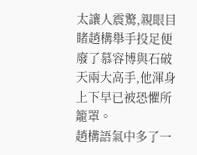太讓人震驚,親眼目睹趙構舉手投足便廢了慕容博與石破天兩大高手,他渾身上下早已被恐懼所籠罩。
趙構語氣中多了一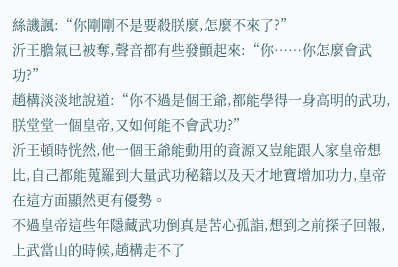絲譏諷:“你剛剛不是要殺朕麼,怎麼不來了?”
沂王膽氣已被奪,聲音都有些發顫起來:“你……你怎麼會武功?”
趙構淡淡地說道:“你不過是個王爺,都能學得一身高明的武功,朕堂堂一個皇帝,又如何能不會武功?”
沂王頓時恍然,他一個王爺能動用的資源又豈能跟人家皇帝想比,自己都能蒐羅到大量武功秘籍以及天才地寶增加功力,皇帝在這方面顯然更有優勢。
不過皇帝這些年隱藏武功倒真是苦心孤詣,想到之前探子回報,上武當山的時候,趙構走不了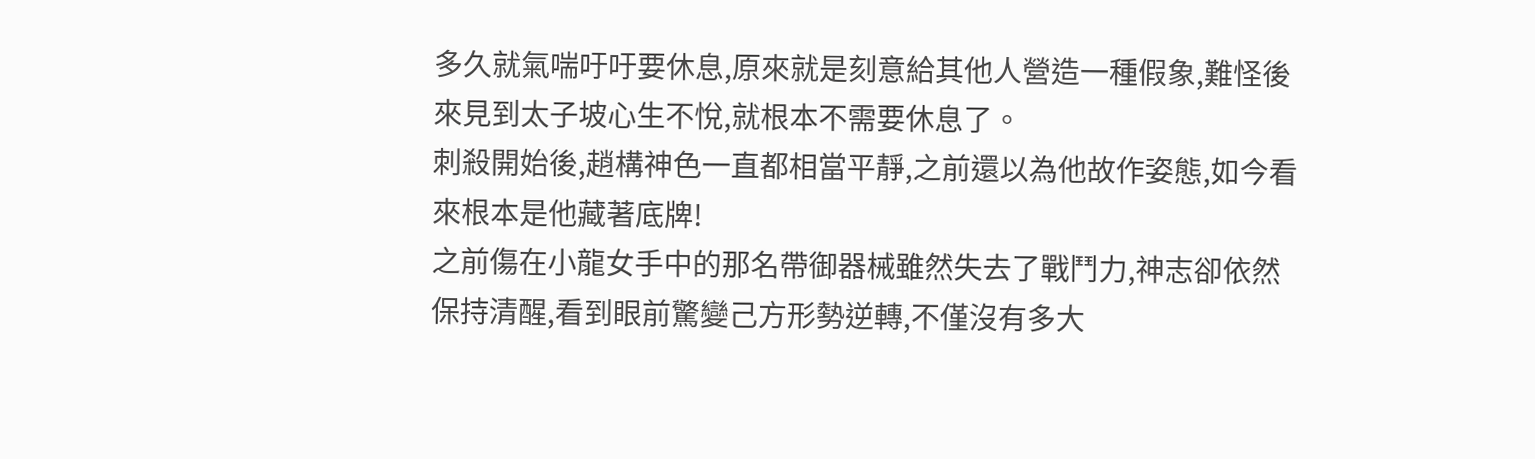多久就氣喘吁吁要休息,原來就是刻意給其他人營造一種假象,難怪後來見到太子坡心生不悅,就根本不需要休息了。
刺殺開始後,趙構神色一直都相當平靜,之前還以為他故作姿態,如今看來根本是他藏著底牌!
之前傷在小龍女手中的那名帶御器械雖然失去了戰鬥力,神志卻依然保持清醒,看到眼前驚變己方形勢逆轉,不僅沒有多大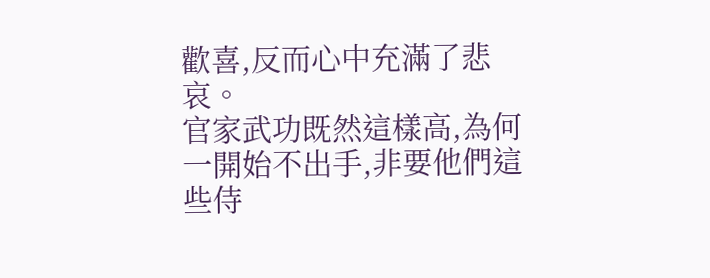歡喜,反而心中充滿了悲哀。
官家武功既然這樣高,為何一開始不出手,非要他們這些侍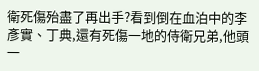衛死傷殆盡了再出手?看到倒在血泊中的李彥實、丁典,還有死傷一地的侍衛兄弟,他頭一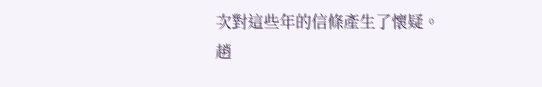次對這些年的信條產生了懷疑。
趙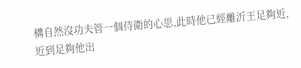構自然沒功夫管一個侍衛的心思,此時他已經離沂王足夠近,近到足夠他出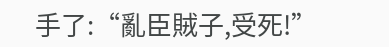手了:“亂臣賊子,受死!”